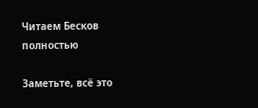Читаем Бесков полностью

Заметьте, всё это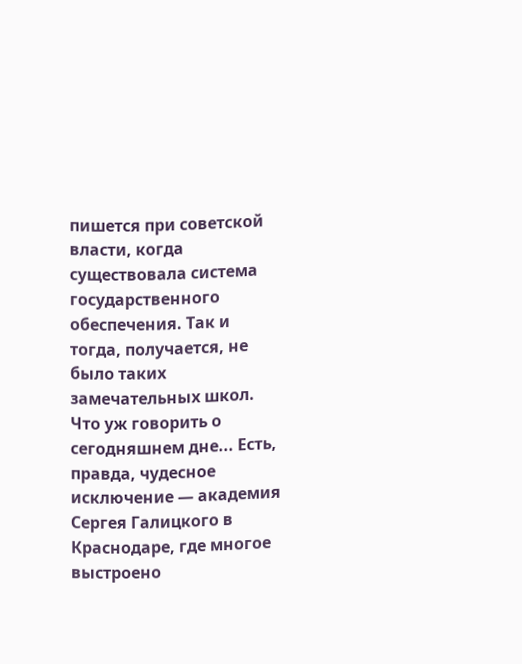пишется при советской власти, когда существовала система государственного обеспечения. Так и тогда, получается, не было таких замечательных школ. Что уж говорить о сегодняшнем дне... Есть, правда, чудесное исключение — академия Сергея Галицкого в Краснодаре, где многое выстроено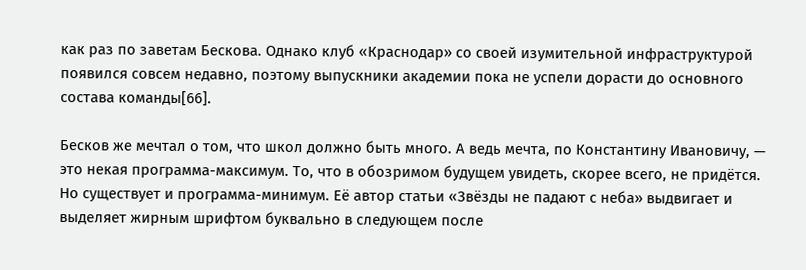как раз по заветам Бескова. Однако клуб «Краснодар» со своей изумительной инфраструктурой появился совсем недавно, поэтому выпускники академии пока не успели дорасти до основного состава команды[66].

Бесков же мечтал о том, что школ должно быть много. А ведь мечта, по Константину Ивановичу, — это некая программа-максимум. То, что в обозримом будущем увидеть, скорее всего, не придётся. Но существует и программа-минимум. Её автор статьи «Звёзды не падают с неба» выдвигает и выделяет жирным шрифтом буквально в следующем после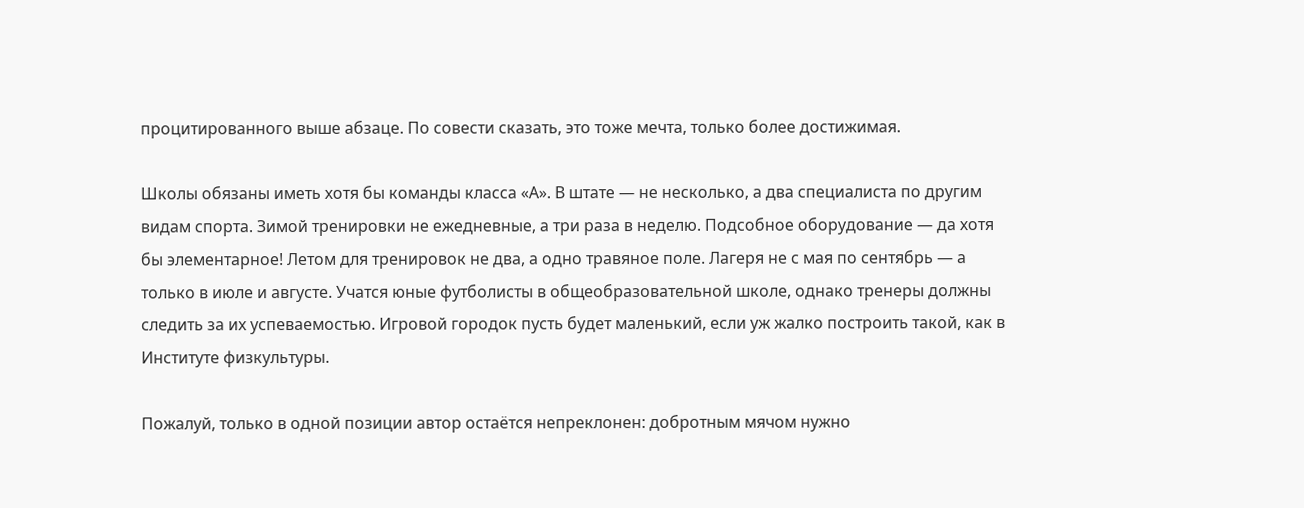процитированного выше абзаце. По совести сказать, это тоже мечта, только более достижимая.

Школы обязаны иметь хотя бы команды класса «А». В штате — не несколько, а два специалиста по другим видам спорта. Зимой тренировки не ежедневные, а три раза в неделю. Подсобное оборудование — да хотя бы элементарное! Летом для тренировок не два, а одно травяное поле. Лагеря не с мая по сентябрь — а только в июле и августе. Учатся юные футболисты в общеобразовательной школе, однако тренеры должны следить за их успеваемостью. Игровой городок пусть будет маленький, если уж жалко построить такой, как в Институте физкультуры.

Пожалуй, только в одной позиции автор остаётся непреклонен: добротным мячом нужно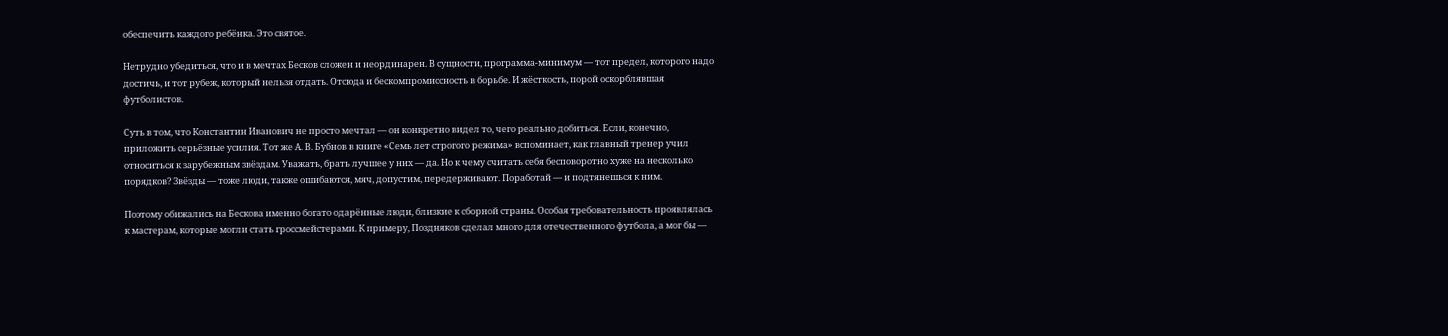обеспечить каждого ребёнка. Это святое.

Нетрудно убедиться, что и в мечтах Бесков сложен и неординарен. В сущности, программа-минимум — тот предел, которого надо достичь, и тот рубеж, который нельзя отдать. Отсюда и бескомпромиссность в борьбе. И жёсткость, порой оскорблявшая футболистов.

Суть в том, что Константин Иванович не просто мечтал — он конкретно видел то, чего реально добиться. Если, конечно, приложить серьёзные усилия. Тот же А. В. Бубнов в книге «Семь лет строгого режима» вспоминает, как главный тренер учил относиться к зарубежным звёздам. Уважать, брать лучшее у них — да. Но к чему считать себя бесповоротно хуже на несколько порядков? Звёзды — тоже люди, также ошибаются, мяч, допустим, передерживают. Поработай — и подтянешься к ним.

Поэтому обижались на Бескова именно богато одарённые люди, близкие к сборной страны. Особая требовательность проявлялась к мастерам, которые могли стать гроссмейстерами. К примеру, Поздняков сделал много для отечественного футбола, а мог бы —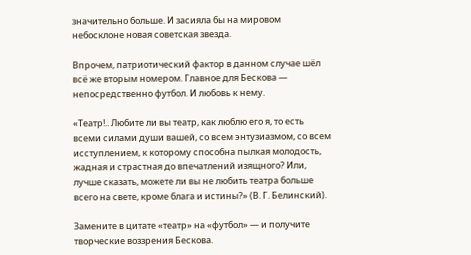значительно больше. И засияла бы на мировом небосклоне новая советская звезда.

Впрочем, патриотический фактор в данном случае шёл всё же вторым номером. Главное для Бескова — непосредственно футбол. И любовь к нему.

«Театр!.. Любите ли вы театр, как люблю его я, то есть всеми силами души вашей, со всем энтузиазмом, со всем исступлением, к которому способна пылкая молодость, жадная и страстная до впечатлений изящного? Или, лучше сказать, можете ли вы не любить театра больше всего на свете, кроме блага и истины?» (В. Г. Белинский).

Замените в цитате «театр» на «футбол» — и получите творческие воззрения Бескова.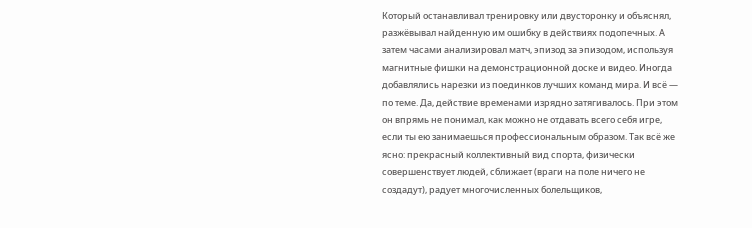Который останавливал тренировку или двусторонку и объяснял, разжёвывал найденную им ошибку в действиях подопечных. А затем часами анализировал матч, эпизод за эпизодом, используя магнитные фишки на демонстрационной доске и видео. Иногда добавлялись нарезки из поединков лучших команд мира. И всё — по теме. Да, действие временами изрядно затягивалось. При этом он впрямь не понимал, как можно не отдавать всего себя игре, если ты ею занимаешься профессиональным образом. Так всё же ясно: прекрасный коллективный вид спорта, физически совершенствует людей, сближает (враги на поле ничего не создадут), радует многочисленных болельщиков,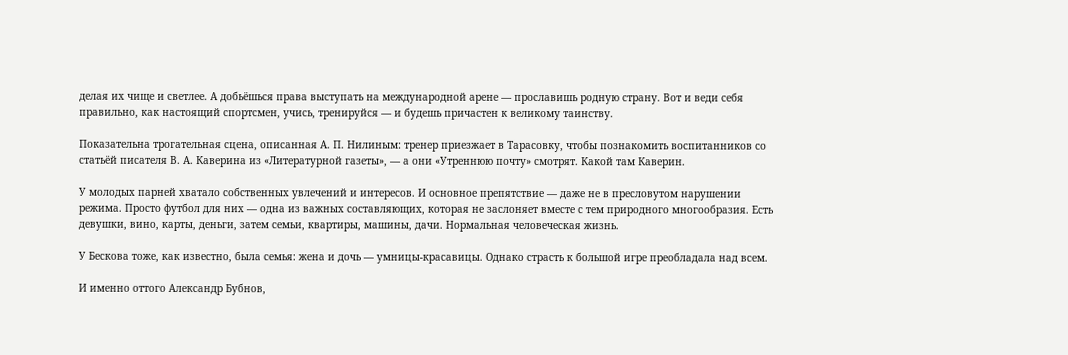делая их чище и светлее. А добьёшься права выступать на международной арене — прославишь родную страну. Вот и веди себя правильно, как настоящий спортсмен, учись, тренируйся — и будешь причастен к великому таинству.

Показательна трогательная сцена, описанная А. П. Нилиным: тренер приезжает в Тарасовку, чтобы познакомить воспитанников со статьёй писателя В. А. Каверина из «Литературной газеты», — а они «Утреннюю почту» смотрят. Какой там Каверин.

У молодых парней хватало собственных увлечений и интересов. И основное препятствие — даже не в пресловутом нарушении режима. Просто футбол для них — одна из важных составляющих, которая не заслоняет вместе с тем природного многообразия. Есть девушки, вино, карты, деньги, затем семьи, квартиры, машины, дачи. Нормальная человеческая жизнь.

У Бескова тоже, как известно, была семья: жена и дочь — умницы-красавицы. Однако страсть к большой игре преобладала над всем.

И именно оттого Александр Бубнов,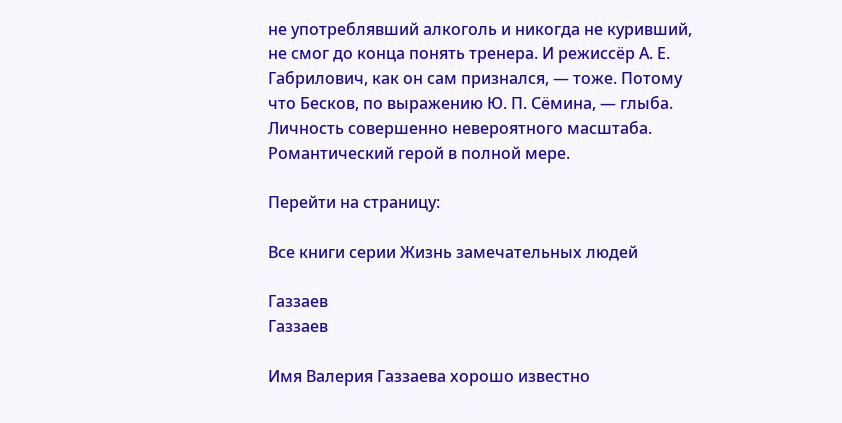не употреблявший алкоголь и никогда не куривший, не смог до конца понять тренера. И режиссёр А. Е. Габрилович, как он сам признался, — тоже. Потому что Бесков, по выражению Ю. П. Сёмина, — глыба. Личность совершенно невероятного масштаба. Романтический герой в полной мере.

Перейти на страницу:

Все книги серии Жизнь замечательных людей

Газзаев
Газзаев

Имя Валерия Газзаева хорошо известно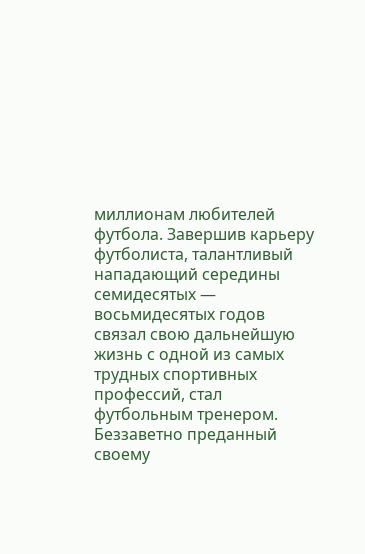миллионам любителей футбола. Завершив карьеру футболиста, талантливый нападающий середины семидесятых — восьмидесятых годов связал свою дальнейшую жизнь с одной из самых трудных спортивных профессий, стал футбольным тренером. Беззаветно преданный своему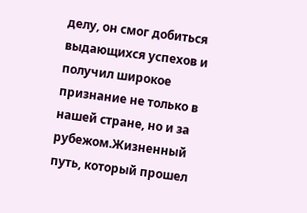делу, он смог добиться выдающихся успехов и получил широкое признание не только в нашей стране, но и за рубежом.Жизненный путь, который прошел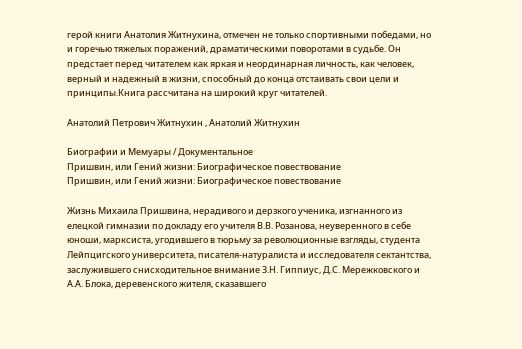герой книги Анатолия Житнухина, отмечен не только спортивными победами, но и горечью тяжелых поражений, драматическими поворотами в судьбе. Он предстает перед читателем как яркая и неординарная личность, как человек, верный и надежный в жизни, способный до конца отстаивать свои цели и принципы.Книга рассчитана на широкий круг читателей.

Анатолий Петрович Житнухин , Анатолий Житнухин

Биографии и Мемуары / Документальное
Пришвин, или Гений жизни: Биографическое повествование
Пришвин, или Гений жизни: Биографическое повествование

Жизнь Михаила Пришвина, нерадивого и дерзкого ученика, изгнанного из елецкой гимназии по докладу его учителя В.В. Розанова, неуверенного в себе юноши, марксиста, угодившего в тюрьму за революционные взгляды, студента Лейпцигского университета, писателя-натуралиста и исследователя сектантства, заслужившего снисходительное внимание З.Н. Гиппиус, Д.С. Мережковского и А.А. Блока, деревенского жителя, сказавшего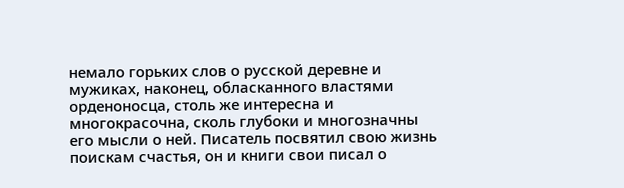немало горьких слов о русской деревне и мужиках, наконец, обласканного властями орденоносца, столь же интересна и многокрасочна, сколь глубоки и многозначны его мысли о ней. Писатель посвятил свою жизнь поискам счастья, он и книги свои писал о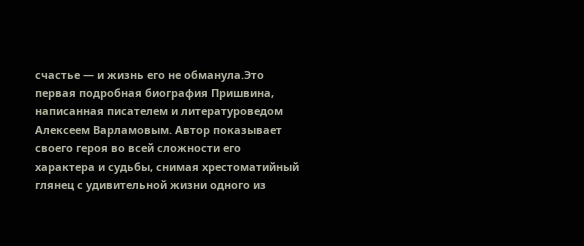счастье — и жизнь его не обманула.Это первая подробная биография Пришвина, написанная писателем и литературоведом Алексеем Варламовым. Автор показывает своего героя во всей сложности его характера и судьбы, снимая хрестоматийный глянец с удивительной жизни одного из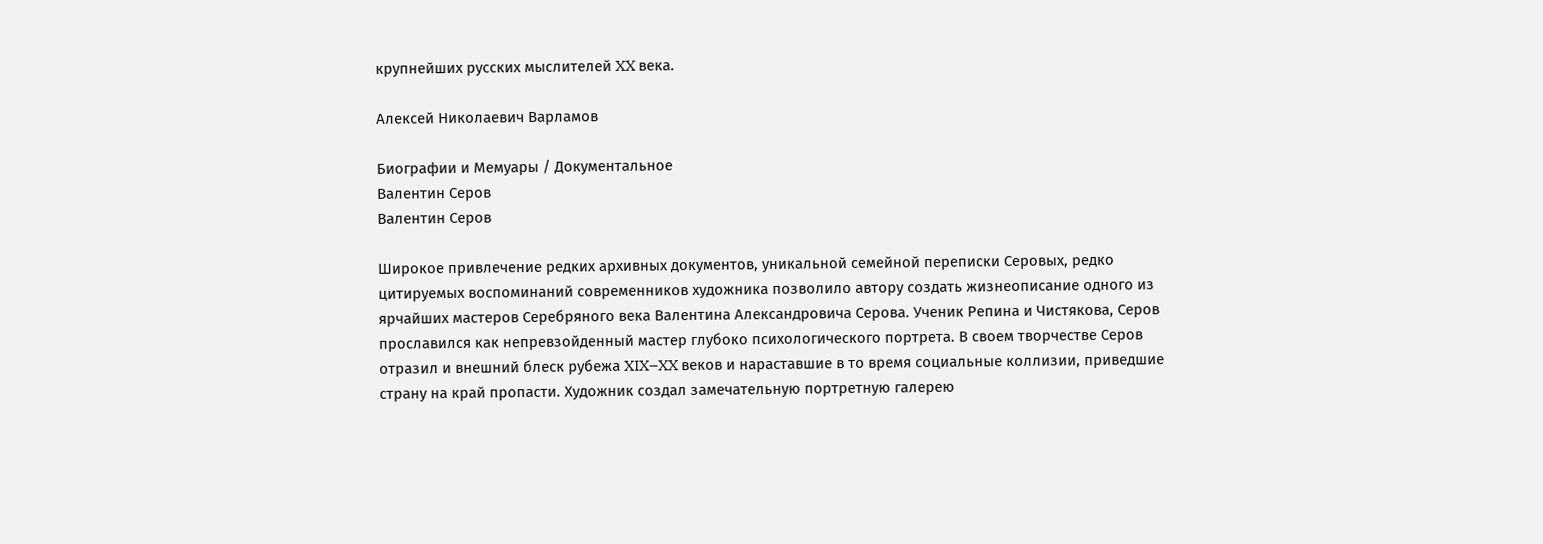крупнейших русских мыслителей XX века.

Алексей Николаевич Варламов

Биографии и Мемуары / Документальное
Валентин Серов
Валентин Серов

Широкое привлечение редких архивных документов, уникальной семейной переписки Серовых, редко цитируемых воспоминаний современников художника позволило автору создать жизнеописание одного из ярчайших мастеров Серебряного века Валентина Александровича Серова. Ученик Репина и Чистякова, Серов прославился как непревзойденный мастер глубоко психологического портрета. В своем творчестве Серов отразил и внешний блеск рубежа XIX–XX веков и нараставшие в то время социальные коллизии, приведшие страну на край пропасти. Художник создал замечательную портретную галерею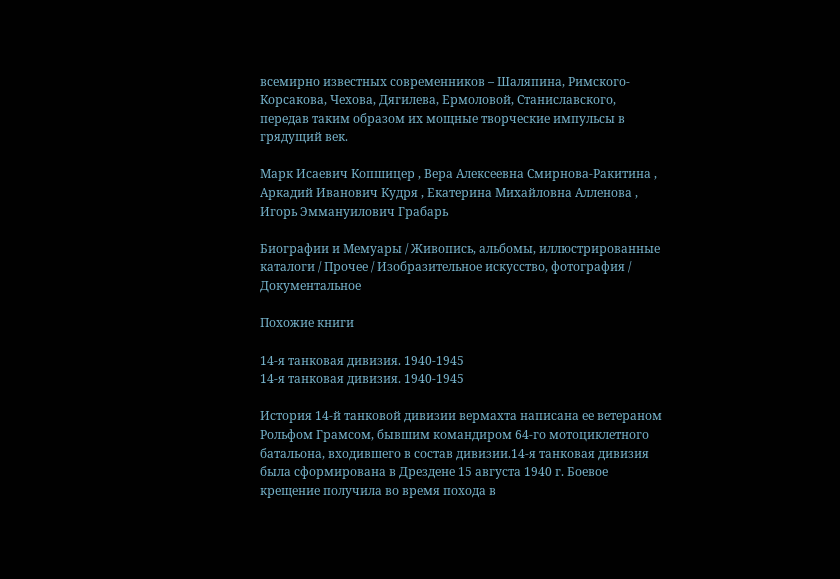всемирно известных современников – Шаляпина, Римского-Корсакова, Чехова, Дягилева, Ермоловой, Станиславского, передав таким образом их мощные творческие импульсы в грядущий век.

Марк Исаевич Копшицер , Вера Алексеевна Смирнова-Ракитина , Аркадий Иванович Кудря , Екатерина Михайловна Алленова , Игорь Эммануилович Грабарь

Биографии и Мемуары / Живопись, альбомы, иллюстрированные каталоги / Прочее / Изобразительное искусство, фотография / Документальное

Похожие книги

14-я танковая дивизия. 1940-1945
14-я танковая дивизия. 1940-1945

История 14-й танковой дивизии вермахта написана ее ветераном Рольфом Грамсом, бывшим командиром 64-го мотоциклетного батальона, входившего в состав дивизии.14-я танковая дивизия была сформирована в Дрездене 15 августа 1940 г. Боевое крещение получила во время похода в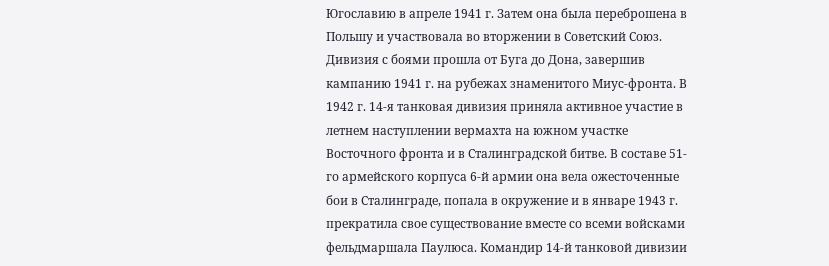Югославию в апреле 1941 г. Затем она была переброшена в Польшу и участвовала во вторжении в Советский Союз. Дивизия с боями прошла от Буга до Дона, завершив кампанию 1941 г. на рубежах знаменитого Миус-фронта. В 1942 г. 14-я танковая дивизия приняла активное участие в летнем наступлении вермахта на южном участке Восточного фронта и в Сталинградской битве. В составе 51-го армейского корпуса 6-й армии она вела ожесточенные бои в Сталинграде, попала в окружение и в январе 1943 г. прекратила свое существование вместе со всеми войсками фельдмаршала Паулюса. Командир 14-й танковой дивизии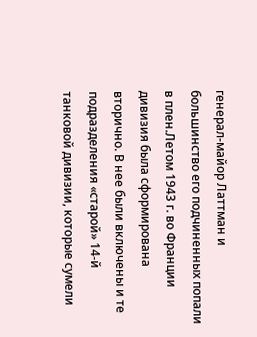генерал-майор Латтман и большинство его подчиненных попали в плен.Летом 1943 г. во Франции дивизия была сформирована вторично. В нее были включены и те подразделения «старой» 14-й танковой дивизии, которые сумели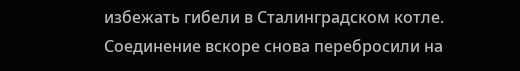избежать гибели в Сталинградском котле. Соединение вскоре снова перебросили на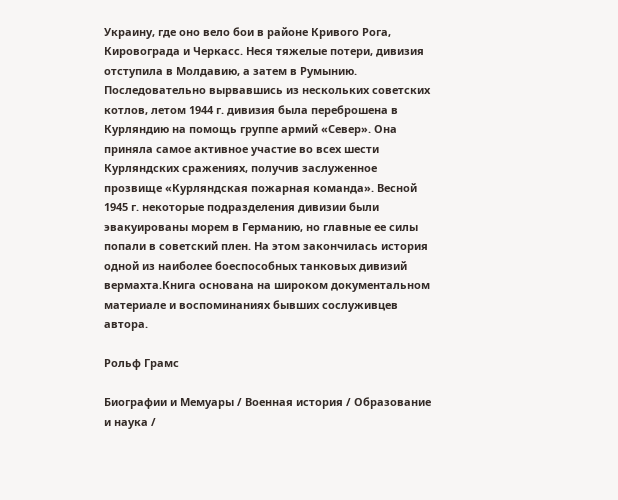Украину, где оно вело бои в районе Кривого Рога, Кировограда и Черкасс. Неся тяжелые потери, дивизия отступила в Молдавию, а затем в Румынию. Последовательно вырвавшись из нескольких советских котлов, летом 1944 г. дивизия была переброшена в Курляндию на помощь группе армий «Север». Она приняла самое активное участие во всех шести Курляндских сражениях, получив заслуженное прозвище «Курляндская пожарная команда». Весной 1945 г. некоторые подразделения дивизии были эвакуированы морем в Германию, но главные ее силы попали в советский плен. На этом закончилась история одной из наиболее боеспособных танковых дивизий вермахта.Книга основана на широком документальном материале и воспоминаниях бывших сослуживцев автора.

Рольф Грамс

Биографии и Мемуары / Военная история / Образование и наука /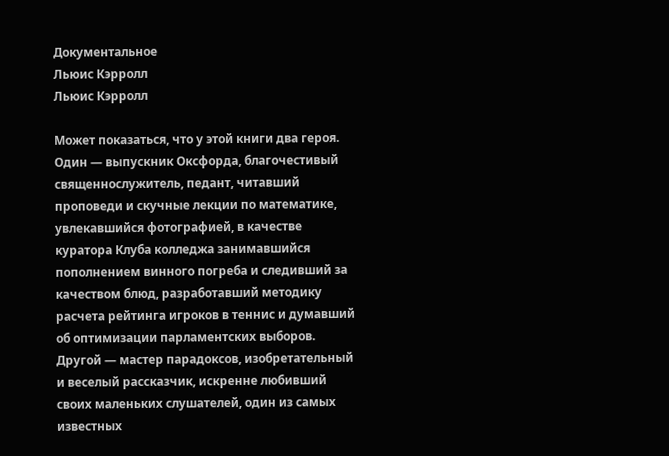Документальное
Льюис Кэрролл
Льюис Кэрролл

Может показаться, что у этой книги два героя. Один — выпускник Оксфорда, благочестивый священнослужитель, педант, читавший проповеди и скучные лекции по математике, увлекавшийся фотографией, в качестве куратора Клуба колледжа занимавшийся пополнением винного погреба и следивший за качеством блюд, разработавший методику расчета рейтинга игроков в теннис и думавший об оптимизации парламентских выборов. Другой — мастер парадоксов, изобретательный и веселый рассказчик, искренне любивший своих маленьких слушателей, один из самых известных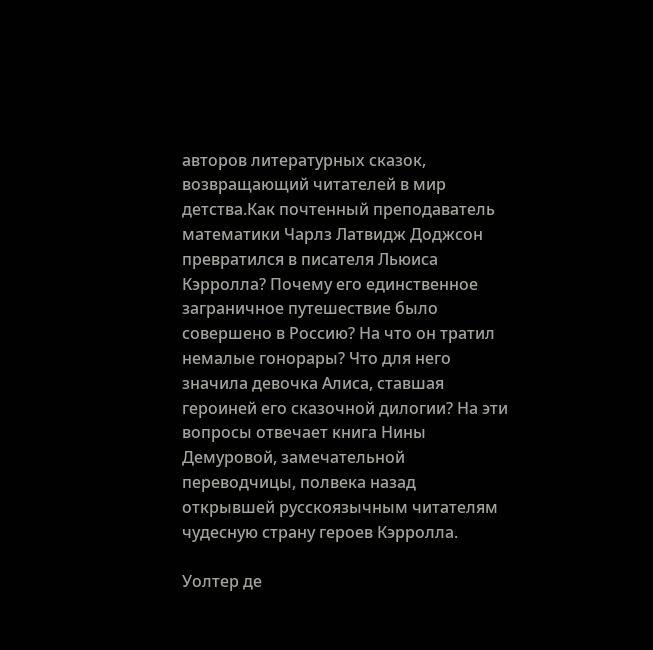авторов литературных сказок, возвращающий читателей в мир детства.Как почтенный преподаватель математики Чарлз Латвидж Доджсон превратился в писателя Льюиса Кэрролла? Почему его единственное заграничное путешествие было совершено в Россию? На что он тратил немалые гонорары? Что для него значила девочка Алиса, ставшая героиней его сказочной дилогии? На эти вопросы отвечает книга Нины Демуровой, замечательной переводчицы, полвека назад открывшей русскоязычным читателям чудесную страну героев Кэрролла.

Уолтер де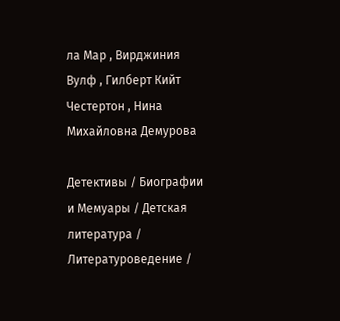ла Мар , Вирджиния Вулф , Гилберт Кийт Честертон , Нина Михайловна Демурова

Детективы / Биографии и Мемуары / Детская литература / Литературоведение /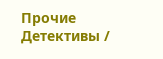Прочие Детективы /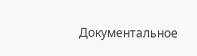Документальное